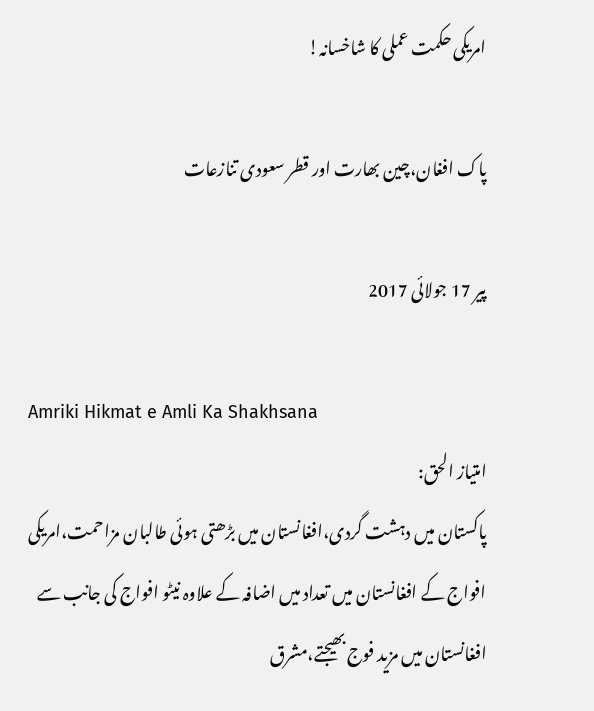امریکی حکمت عملی کا شاخسانہ!

پاک افغان،چین بھارت اور قطر سعودی تنازعات

پیر 17 جولائی 2017

Amriki Hikmat e Amli Ka Shakhsana
امتیاز الحق:
پاکستان میں دہشت گردی،افغانستان میں بڑھتی ہوئی طالبان مزاحمت،امریکی افواج کے افغانستان میں تعداد میں اضافہ کے علاوہ نیٹو افواج کی جانب سے افغانستان میں مزید فوج بھیجتے،مشرق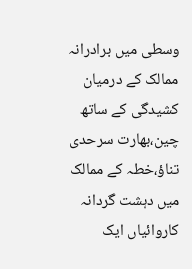وسطی میں برادرانہ ممالک کے درمیان کشیدگی کے ساتھ چین،بھارت سرحدی تناؤ،خطہ کے ممالک میں دہشت گردانہ کاروائیاں ایک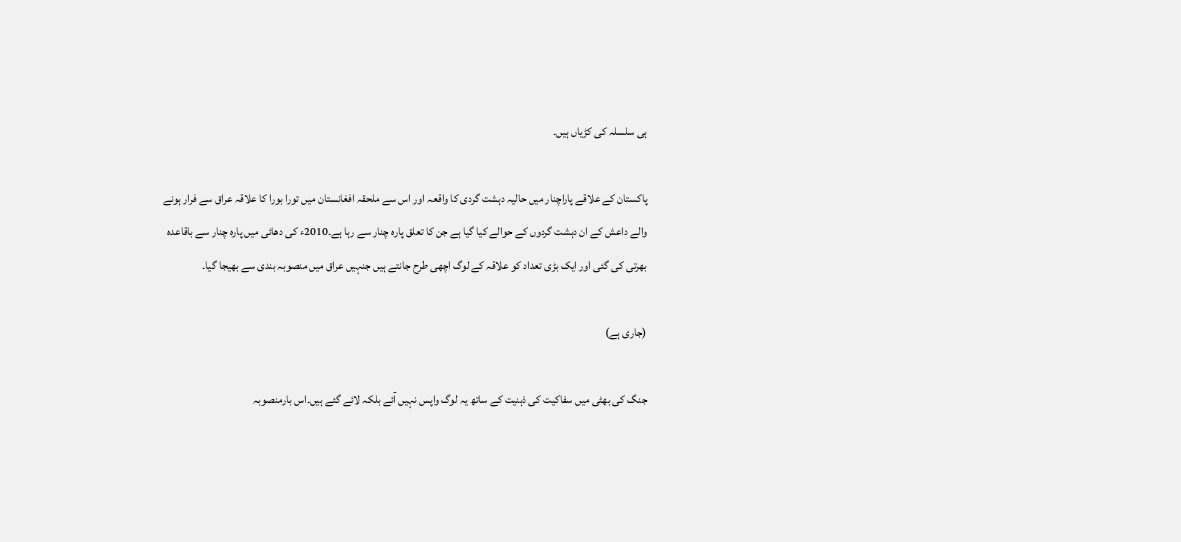ہی سلسلہ کی کڑیاں ہیں۔

پاکستان کے علاقے پاراچنار میں حالیہ دہشت گردی کا واقعہ اور اس سے ملحقہ افغانستان میں تورا بورا کا علاقہ عراق سے فرار ہونے والے داعش کے ان دہشت گردوں کے حوالے کیا گیا ہے جن کا تعلق پارہ چنار سے رہا ہے۔2010ء کی دھائی میں پارہ چنار سے باقاعدہ بھرتی کی گئی اور ایک بڑی تعداد کو علاقہ کے لوگ اچھی طرح جانتے ہیں جنہیں عراق میں منصوبہ بندی سے بھیجا گیا۔

(جاری ہے)

جنگ کی بھٹی میں سفاکیت کی ذہنیت کے ساتھ یہ لوگ واپس نہیں آئے بلکہ لائے گئے ہیں۔اس بارمنصوبہ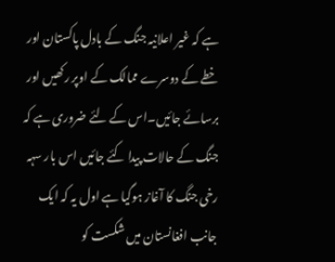ہے کہ غیر اعلانیہ جنگ کے بادل پاکستان اور خطے کے دوسرے ممالک کے اوپر رکھیں اور برسائے جائیں۔اس کے لئے ضروری ہے کہ جنگ کے حالات پیدا کئے جائیں اس بار سہہ رخی جنگ کا آغاز ہوگیا ہے اول یہ کہ ایک جانب افغانستان میں شکست کو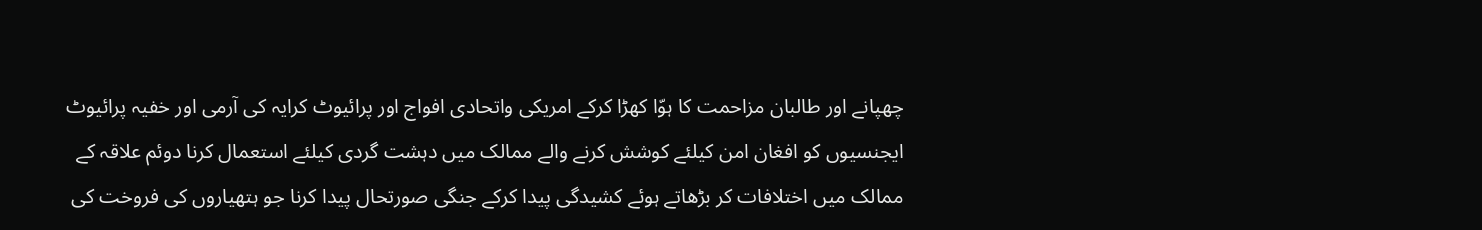چھپانے اور طالبان مزاحمت کا ہوّا کھڑا کرکے امریکی واتحادی افواج اور پرائیوٹ کرایہ کی آرمی اور خفیہ پرائیوٹ ایجنسیوں کو افغان امن کیلئے کوشش کرنے والے ممالک میں دہشت گردی کیلئے استعمال کرنا دوئم علاقہ کے ممالک میں اختلافات کر بڑھاتے ہوئے کشیدگی پیدا کرکے جنگی صورتحال پیدا کرنا جو ہتھیاروں کی فروخت کی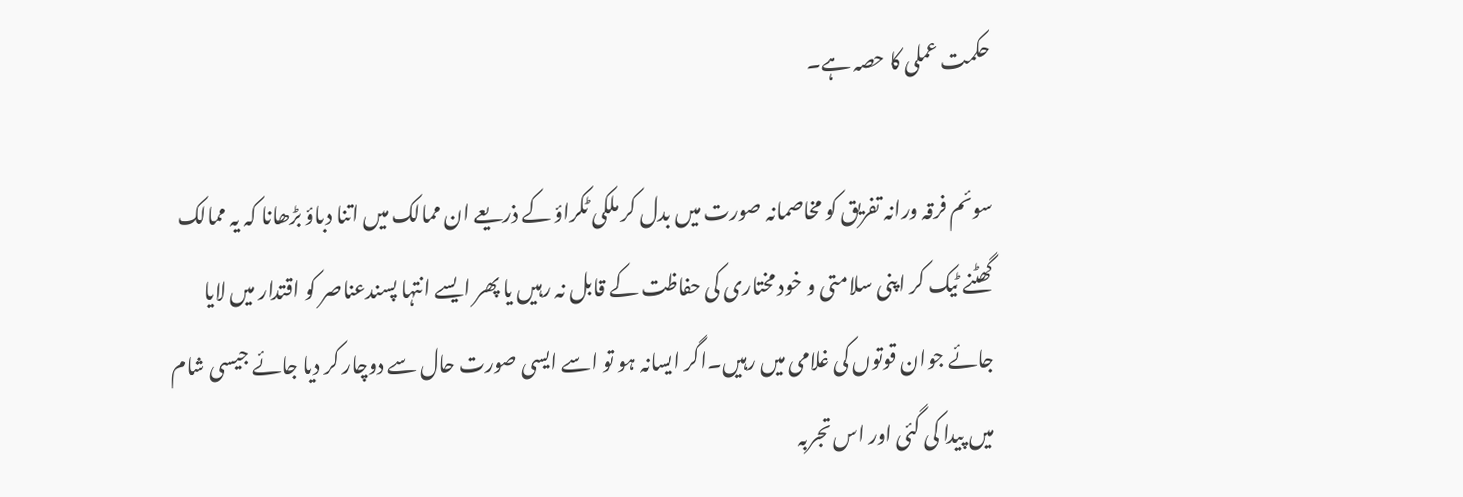حکمت عملی کا حصہ ہے۔

سوئم فرقہ ورانہ تفریق کو مخاصمانہ صورت میں بدل کر ملکی ٹکراؤ کے ذریعے ان ممالک میں اتنا دباؤ بڑھانا کہ یہ ممالک گھٹنے ٹیک کر اپنی سلامتی و خود مختاری کی حفاظت کے قابل نہ رہیں یا پھر ایسے انتہا پسندعناصر کو اقتدار میں لایا جائے جوان قوتوں کی غلامی میں رہیں۔اگر ایسانہ ہو تو اسے ایسی صورت حال سے دوچار کر دیا جائے جیسی شام میں پیدا کی گئی اور اس تجربہ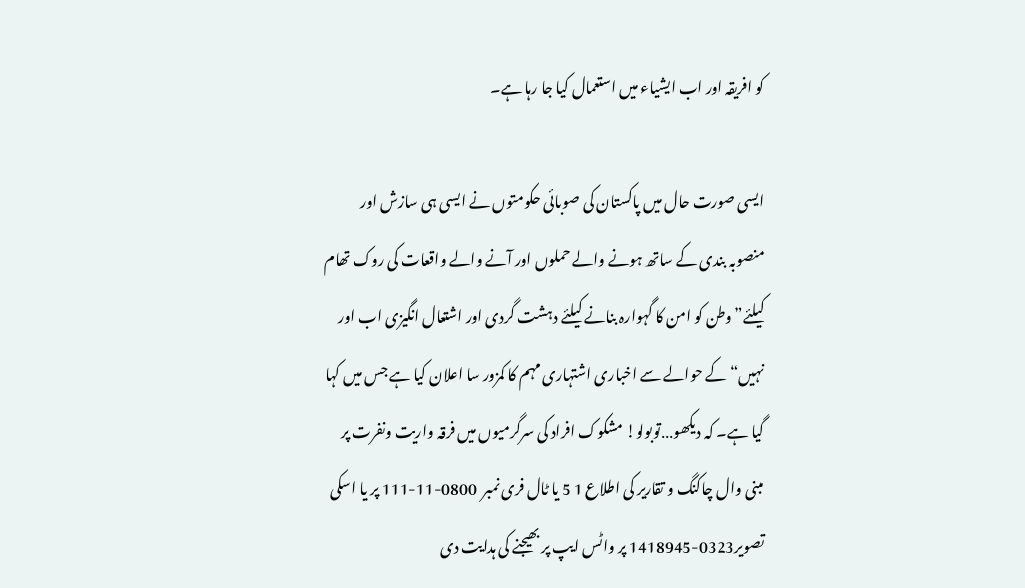کو افریقہ اور اب ایشیاء میں استعمال کیا جا رہا ہے۔

ایسی صورت حال میں پاکستان کی صوبائی حکومتوں نے ایسی ہی سازش اور منصوبہ بندی کے ساتھ ہونے والے حملوں اور آنے والے واقعات کی روک تھام کیلئے”وطن کو امن کا گہوارہ بنانے کیلئے دہشت گردی اور اشتعال انگیزی اب اور نہیں“کے حوالے سے اخباری اشتہاری مہم کا کمزور سا اعلان کیا ہے جس میں کہا گیا ہے۔ کہ دیکھو․․․توبولو! مشکوک افراد کی سرگرمیوں میں فرقہ واریت ونفرت پر مبنی وال چاکنگ و تقاریر کی اطلاع 1 5 یا ٹال فری نمبر  0800-11-111 پر یا اسکی تصویر0323-1418945 پر واٹس ایپ پر بھیجنے کی ہدایت دی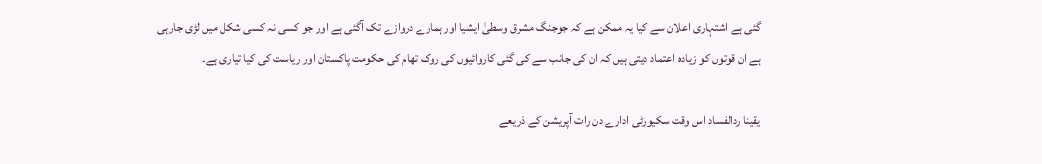گئی ہے اشتہاری اعلان سے کیا یہ ممکن ہے کہ جوجنگ مشرق وسطیٰ ایشیا اور ہمارے دروازے تک آگئی ہے اور جو کسی نہ کسی شکل میں لڑی جارہی ہے ان قوتوں کو زیادہ اعتماد دیتی ہیں کہ ان کی جانب سے کی گئی کاروائیوں کی روک تھام کی حکومت پاکستان اور ریاست کی کیا تیاری ہے۔

یقینا ردالفساد اس وقت سکیورٹی ادارے دن رات آپریشن کے ذریعے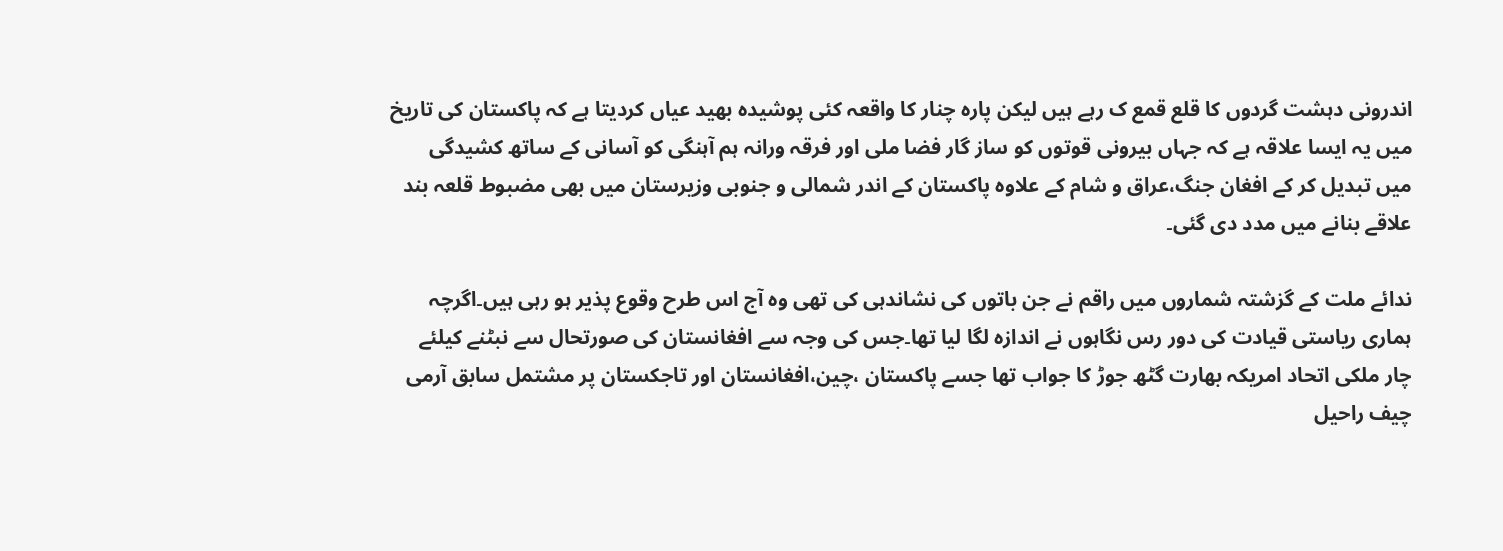اندرونی دہشت گردوں کا قلع قمع ک رہے ہیں لیکن پارہ چنار کا واقعہ کئی پوشیدہ بھید عیاں کردیتا ہے کہ پاکستان کی تاریخ میں یہ ایسا علاقہ ہے کہ جہاں بیرونی قوتوں کو ساز گار فضا ملی اور فرقہ ورانہ ہم آہنگی کو آسانی کے ساتھ کشیدگی میں تبدیل کر کے افغان جنگ،عراق و شام کے علاوہ پاکستان کے اندر شمالی و جنوبی وزیرستان میں بھی مضبوط قلعہ بند علاقے بنانے میں مدد دی گئی۔

ندائے ملت کے گزشتہ شماروں میں راقم نے جن باتوں کی نشاندہی کی تھی وہ آج اس طرح وقوع پذیر ہو رہی ہیں۔اگرچہ ہماری ریاستی قیادت کی دور رس نگاہوں نے اندازہ لگا لیا تھا۔جس کی وجہ سے افغانستان کی صورتحال سے نبٹنے کیلئے چار ملکی اتحاد امریکہ بھارت گٹھ جوڑ کا جواب تھا جسے پاکستان ،چین،افغانستان اور تاجکستان پر مشتمل سابق آرمی چیف راحیل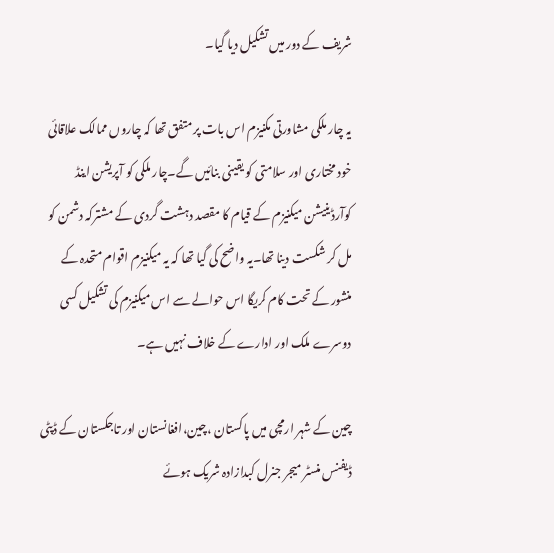شریف کے دور میں تشکیل دیا گیا۔

یہ چار ملکی مشاورتی مکنیزم اس بات پر متفق تھا کہ چاروں ممالک علاقائی خود مختاری اور سلامتی کو یقینی بنائیں گے۔چار ملکی کو آپریشن اینڈ کوآرڈینیشن میکنیزم کے قیام کا مقصد دہشت گردی کے مشترکہ دشمن کو مل کر شکست دینا تھا۔یہ واضح کی گیا تھا کہ یہ میکنیزم اقوام متحدہ کے منشور کے تحت کام کریگا اس حوالے سے اس میکنیزم کی تشکیل کسی دوسرے ملک اور ادارے کے خلاف نہیں ہے۔

چین کے شہر ارمچی میں پاکستان ،چین،افغانستان اور تاجکستان کے ڈپٹی ڈیفنس منسٹر میجر جنرل کبدازادہ شریک ہوئے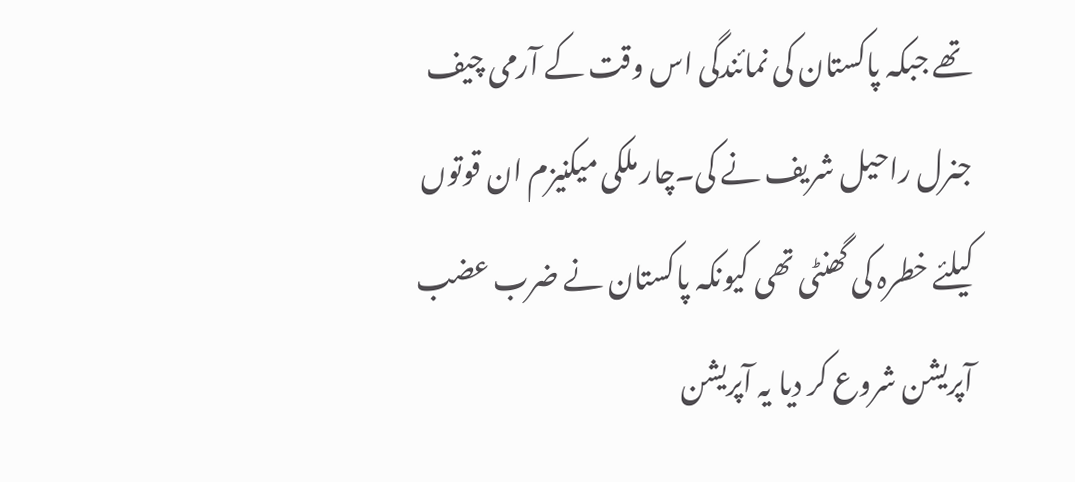تھے جبکہ پاکستان کی نمائندگی اس وقت کے آرمی چیف جنرل راحیل شریف نے کی۔چار ملکی میکنیزم ان قوتوں کیلئے خطرہ کی گھنٹی تھی کیونکہ پاکستان نے ضرب عضب آپریشن شروع کر دیا یہ آپریشن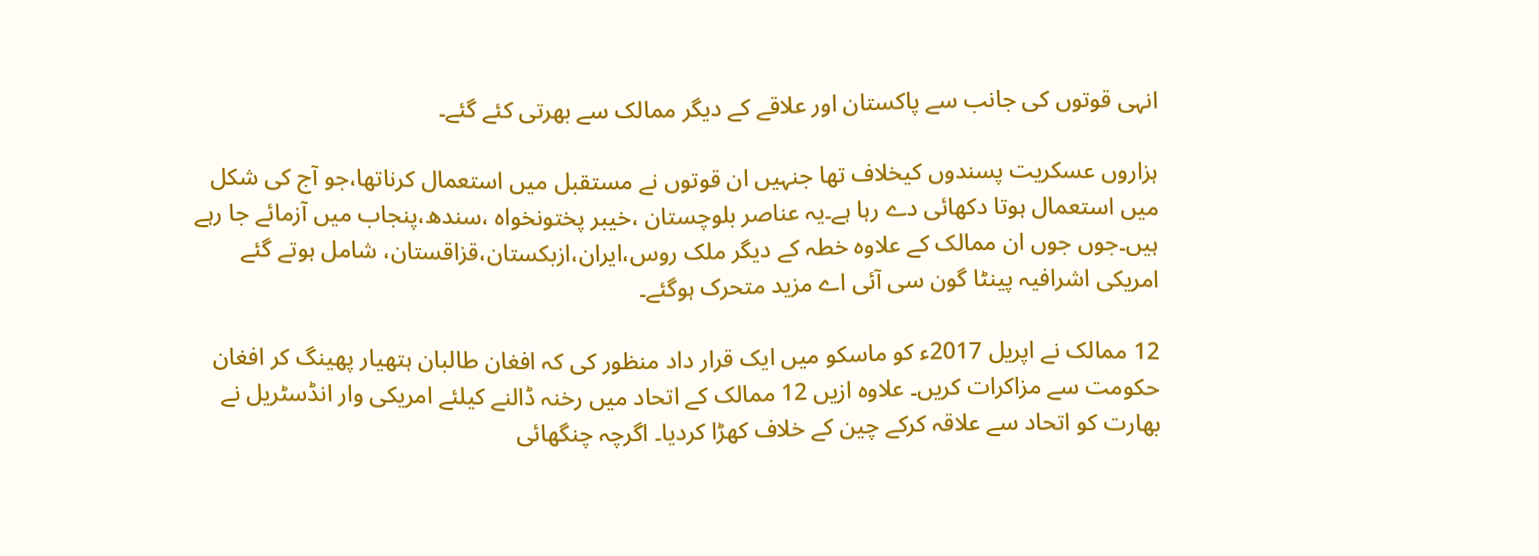انہی قوتوں کی جانب سے پاکستان اور علاقے کے دیگر ممالک سے بھرتی کئے گئے۔

ہزاروں عسکریت پسندوں کیخلاف تھا جنہیں ان قوتوں نے مستقبل میں استعمال کرناتھا،جو آج کی شکل میں استعمال ہوتا دکھائی دے رہا ہے۔یہ عناصر بلوچستان ،خیبر پختونخواہ ،سندھ،پنجاب میں آزمائے جا رہے ہیں۔جوں جوں ان ممالک کے علاوہ خطہ کے دیگر ملک روس،ایران،ازبکستان،قزاقستان، شامل ہوتے گئے امریکی اشرافیہ پینٹا گون سی آئی اے مزید متحرک ہوگئے۔

12 ممالک نے اپریل 2017ء کو ماسکو میں ایک قرار داد منظور کی کہ افغان طالبان ہتھیار پھینگ کر افغان حکومت سے مزاکرات کریں۔ علاوہ ازیں 12 ممالک کے اتحاد میں رخنہ ڈالنے کیلئے امریکی وار انڈسٹریل نے بھارت کو اتحاد سے علاقہ کرکے چین کے خلاف کھڑا کردیا۔ اگرچہ چنگھائی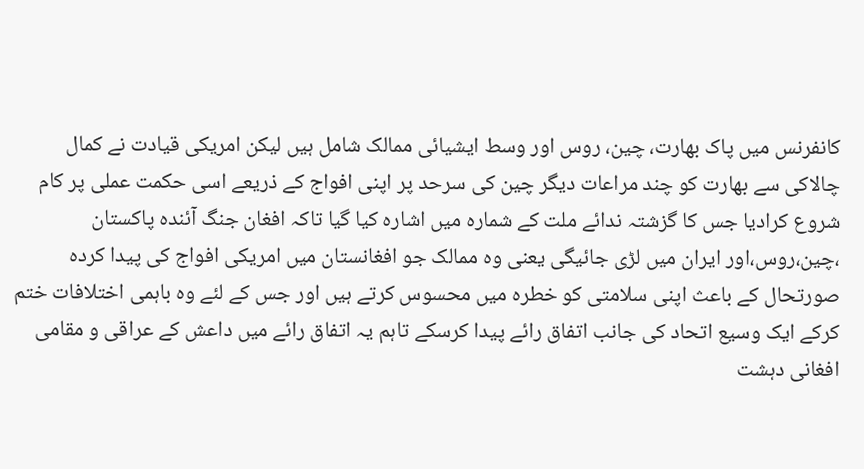کانفرنس میں پاک بھارت، چین، روس اور وسط ایشیائی ممالک شامل ہیں لیکن امریکی قیادت نے کمال چالاکی سے بھارت کو چند مراعات دیگر چین کی سرحد پر اپنی افواج کے ذریعے اسی حکمت عملی پر کام شروع کرادیا جس کا گزشتہ ندائے ملت کے شمارہ میں اشارہ کیا گیا تاکہ افغان جنگ آئندہ پاکستان ،چین،روس،اور ایران میں لڑی جائیگی یعنی وہ ممالک جو افغانستان میں امریکی افواج کی پیدا کردہ صورتحال کے باعث اپنی سلامتی کو خطرہ میں محسوس کرتے ہیں اور جس کے لئے وہ باہمی اختلافات ختم کرکے ایک وسیع اتحاد کی جانب اتفاق رائے پیدا کرسکے تاہم یہ اتفاق رائے میں داعش کے عراقی و مقامی افغانی دہشت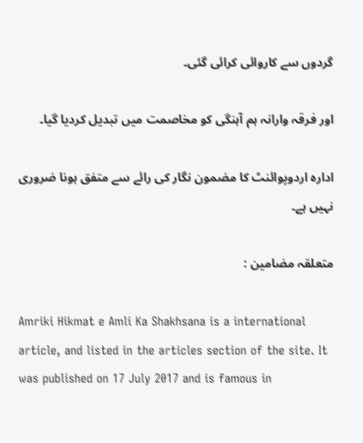گردوں سے کاروائی کرائی گئی۔

اور فرقہ وارانہ ہم آہنگی کو مخاصمت میں تبدیل کردیا گیا۔

ادارہ اردوپوائنٹ کا مضمون نگار کی رائے سے متفق ہونا ضروری نہیں ہے۔

متعلقہ مضامین :

Amriki Hikmat e Amli Ka Shakhsana is a international article, and listed in the articles section of the site. It was published on 17 July 2017 and is famous in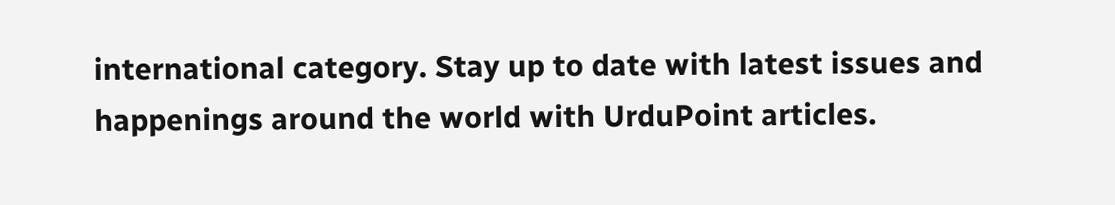international category. Stay up to date with latest issues and happenings around the world with UrduPoint articles.